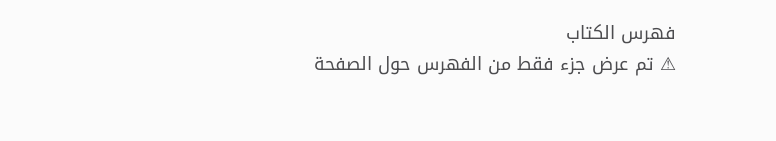فهرس الكتاب
⚠ تم عرض جزء فقط من الفهرس حول الصفحة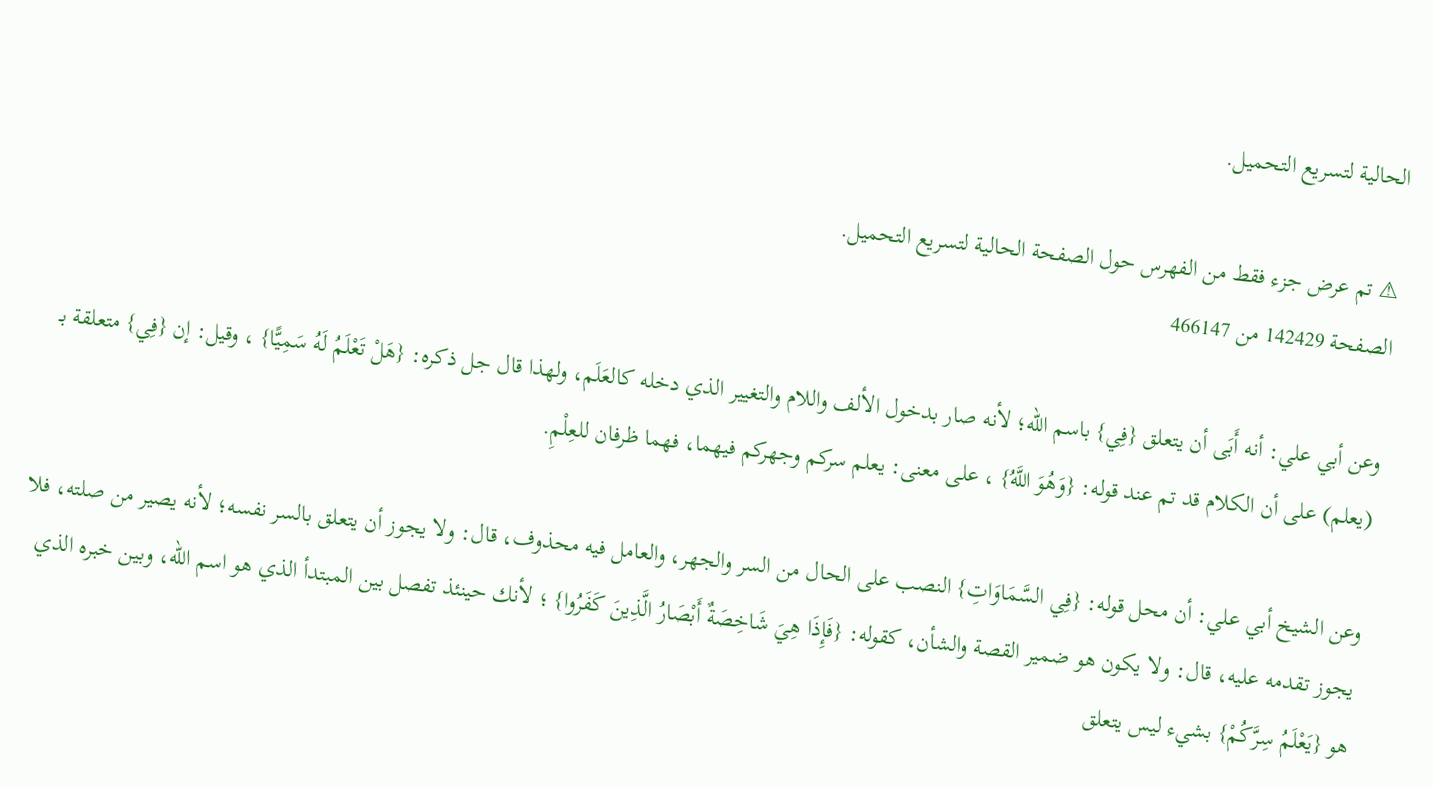الحالية لتسريع التحميل.

⚠ تم عرض جزء فقط من الفهرس حول الصفحة الحالية لتسريع التحميل.
الصفحة 142429 من 466147

وعن أبي علي: أنه أَبَى أن يتعلق {فِي} باسم الله؛ لأنه صار بدخول الألف واللام والتغيير الذي دخله كالعَلَم، ولهذا قال جل ذكره: {هَلْ تَعْلَمُ لَهُ سَمِيًّا} ، وقيل: إن {فِي} متعلقة بـ (يعلم) على أن الكلام قد تم عند قوله: {وَهُوَ اللَّهُ} ، على معنى: يعلم سركم وجهركم فيهما، فهما ظرفان للعِلْمِ.

وعن الشيخ أبي علي: أن محل قوله: {فِي السَّمَاوَاتِ} النصب على الحال من السر والجهر، والعامل فيه محذوف، قال: ولا يجوز أن يتعلق بالسر نفسه؛ لأنه يصير من صلته، فلا يجوز تقدمه عليه، قال: ولا يكون هو ضمير القصة والشأن، كقوله: {فَإِذَا هِيَ شَاخِصَةٌ أَبْصَارُ الَّذِينَ كَفَرُوا} ؛ لأنك حينئذ تفصل بين المبتدأ الذي هو اسم الله، وبين خبره الذي هو {يَعْلَمُ سِرَّكُمْ} بشيء ليس يتعلق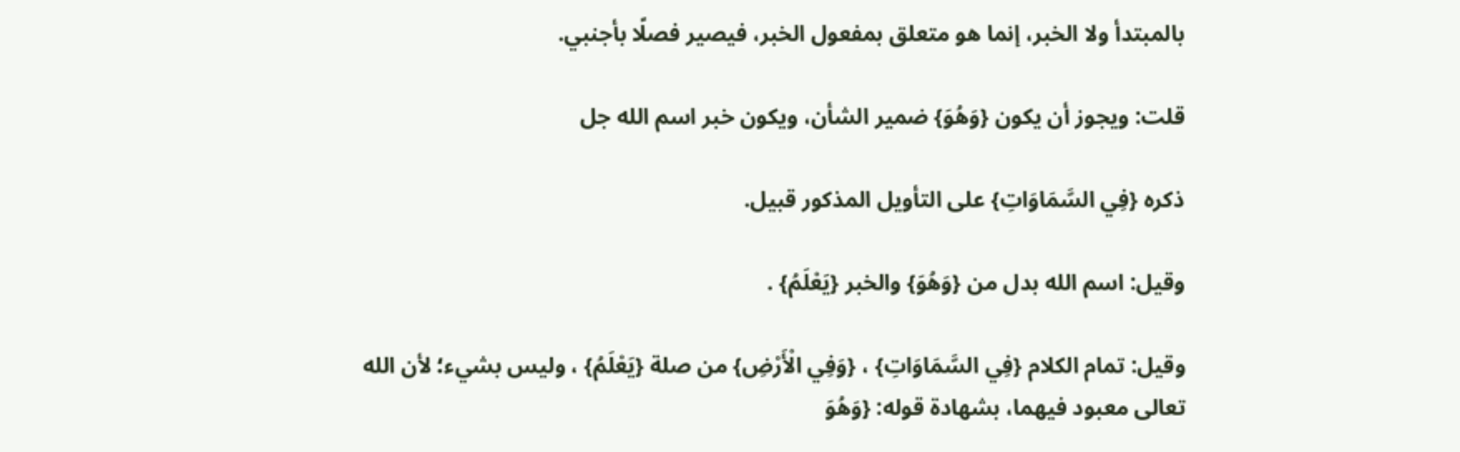بالمبتدأ ولا الخبر، إنما هو متعلق بمفعول الخبر، فيصير فصلًا بأجنبي.

قلت: ويجوز أن يكون {وَهُوَ} ضمير الشأن، ويكون خبر اسم الله جل

ذكره {فِي السَّمَاوَاتِ} على التأويل المذكور قبيل.

وقيل: اسم الله بدل من {وَهُوَ} والخبر {يَعْلَمُ} .

وقيل: تمام الكلام {فِي السَّمَاوَاتِ} ، {وَفِي الْأَرْضِ} من صلة {يَعْلَمُ} ، وليس بشيء؛ لأن الله تعالى معبود فيهما، بشهادة قوله: {وَهُوَ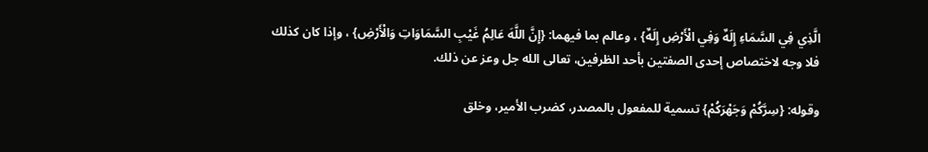الَّذِي فِي السَّمَاءِ إِلَهٌ وَفِي الْأَرْضِ إِلَهٌ} ، وعالم بما فيهما: {إِنَّ اللَّهَ عَالِمُ غَيْبِ السَّمَاوَاتِ وَالْأَرْضِ} ، وإذا كان كذلك فلا وجه لاختصاص إحدى الصفتين بأحد الظرفين، تعالى الله جل وعز عن ذلك.

وقوله: {سِرَّكُمْ وَجَهْرَكُمْ} تسمية للمفعول بالمصدر، كضرب الأمير، وخلق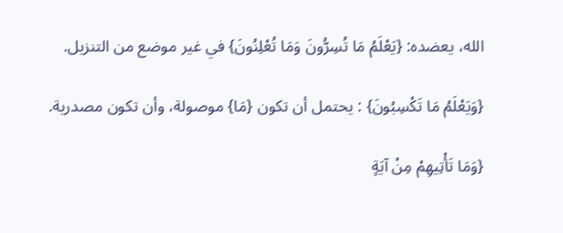الله، يعضده: {يَعْلَمُ مَا تُسِرُّونَ وَمَا تُعْلِنُونَ} في غير موضع من التنزيل.

{وَيَعْلَمُ مَا تَكْسِبُونَ} : يحتمل أن تكون {مَا} موصولة، وأن تكون مصدرية.

{وَمَا تَأْتِيهِمْ مِنْ آيَةٍ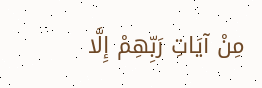مِنْ آيَاتِ رَبِّهِمْ إِلَّا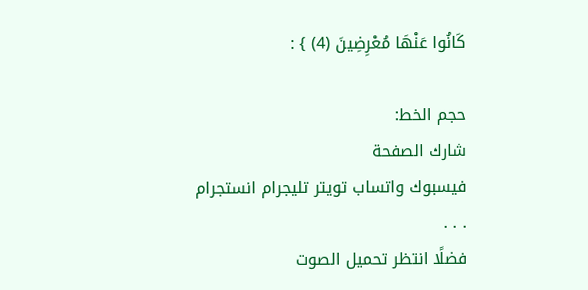كَانُوا عَنْهَا مُعْرِضِينَ (4) } :

حجم الخط:
شارك الصفحة
فيسبوك واتساب تويتر تليجرام انستجرام
. . .
فضلًا انتظر تحميل الصوت